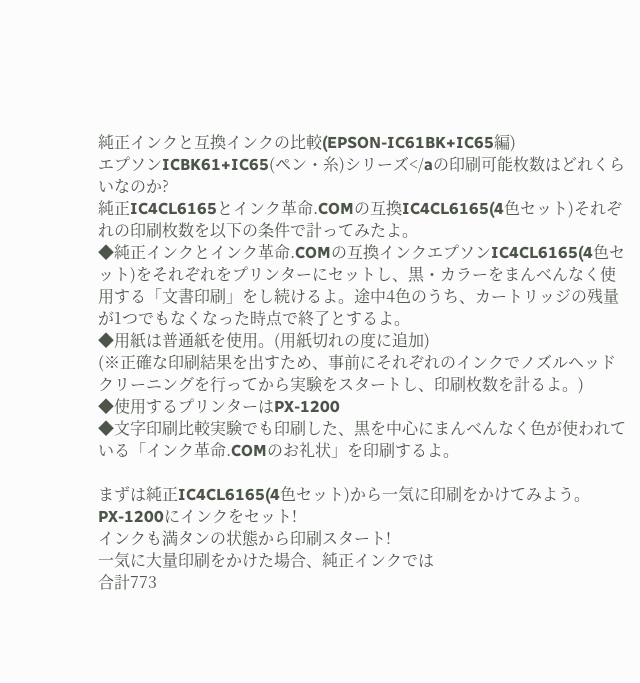純正インクと互換インクの比較(EPSON-IC61BK+IC65編)
エプソンICBK61+IC65(ペン・糸)シリーズ</aの印刷可能枚数はどれくらいなのか?
純正IC4CL6165とインク革命.COMの互換IC4CL6165(4色セット)それぞれの印刷枚数を以下の条件で計ってみたよ。
◆純正インクとインク革命.COMの互換インクエプソンIC4CL6165(4色セット)をそれぞれをプリンターにセットし、黒・カラーをまんべんなく使用する「文書印刷」をし続けるよ。途中4色のうち、カートリッジの残量が1つでもなくなった時点で終了とするよ。
◆用紙は普通紙を使用。(用紙切れの度に追加)
(※正確な印刷結果を出すため、事前にそれぞれのインクでノズルヘッドクリーニングを行ってから実験をスタートし、印刷枚数を計るよ。)
◆使用するプリンターはPX-1200
◆文字印刷比較実験でも印刷した、黒を中心にまんべんなく色が使われている「インク革命.COMのお礼状」を印刷するよ。

まずは純正IC4CL6165(4色セット)から一気に印刷をかけてみよう。PX-1200にインクをセット!
インクも満タンの状態から印刷スタート!
一気に大量印刷をかけた場合、純正インクでは
合計773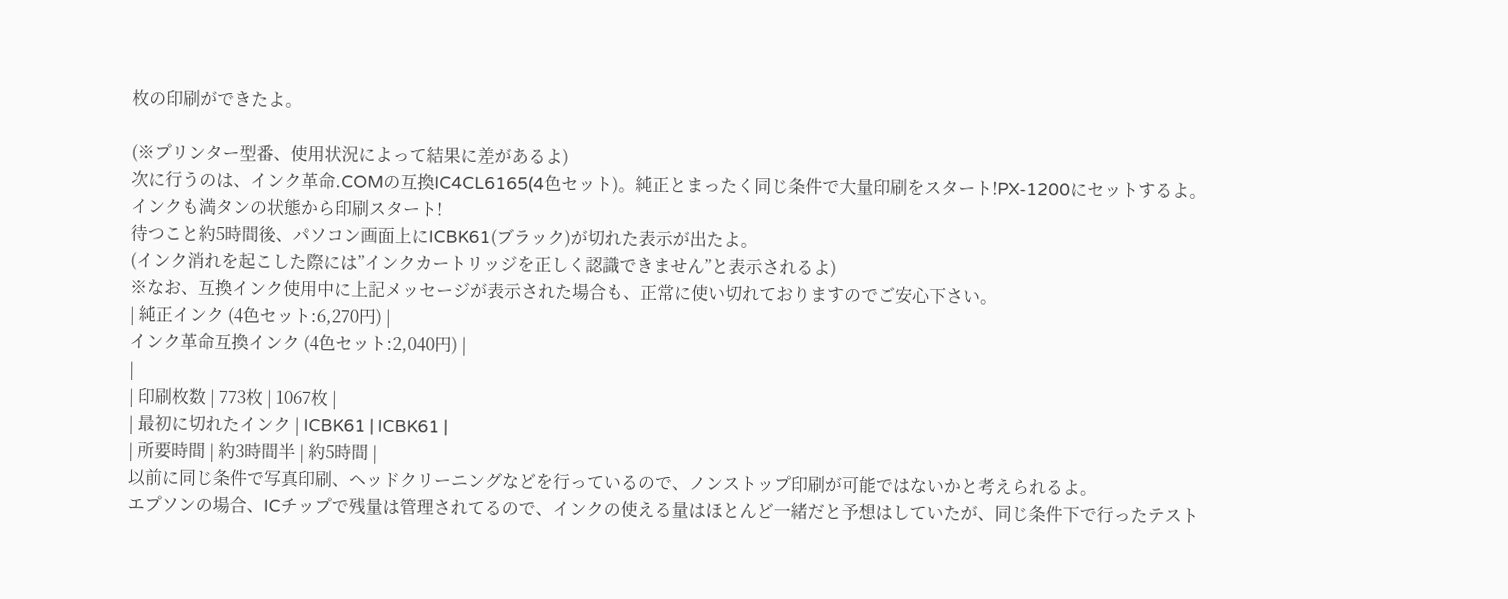枚の印刷ができたよ。

(※プリンター型番、使用状況によって結果に差があるよ)
次に行うのは、インク革命.COMの互換IC4CL6165(4色セット)。純正とまったく同じ条件で大量印刷をスタート!PX-1200にセットするよ。
インクも満タンの状態から印刷スタート!
待つこと約5時間後、パソコン画面上にICBK61(ブラック)が切れた表示が出たよ。
(インク消れを起こした際には”インクカートリッジを正しく認識できません”と表示されるよ)
※なお、互換インク使用中に上記メッセージが表示された場合も、正常に使い切れておりますのでご安心下さい。
| 純正インク (4色セット:6,270円) |
インク革命互換インク (4色セット:2,040円) |
|
| 印刷枚数 | 773枚 | 1067枚 |
| 最初に切れたインク | ICBK61 | ICBK61 |
| 所要時間 | 約3時間半 | 約5時間 |
以前に同じ条件で写真印刷、ヘッドクリーニングなどを行っているので、ノンストップ印刷が可能ではないかと考えられるよ。
エプソンの場合、ICチップで残量は管理されてるので、インクの使える量はほとんど一緒だと予想はしていたが、同じ条件下で行ったテスト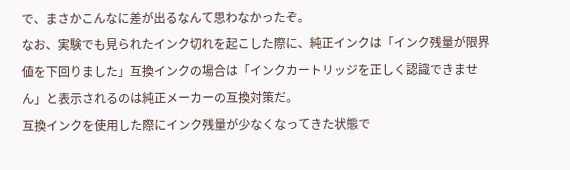で、まさかこんなに差が出るなんて思わなかったぞ。
なお、実験でも見られたインク切れを起こした際に、純正インクは「インク残量が限界値を下回りました」互換インクの場合は「インクカートリッジを正しく認識できません」と表示されるのは純正メーカーの互換対策だ。
互換インクを使用した際にインク残量が少なくなってきた状態で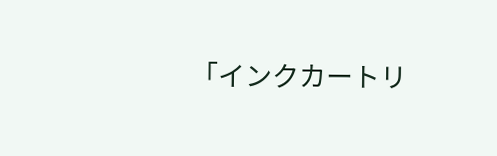「インクカートリ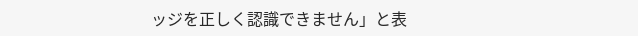ッジを正しく認識できません」と表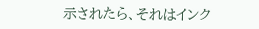示されたら、それはインク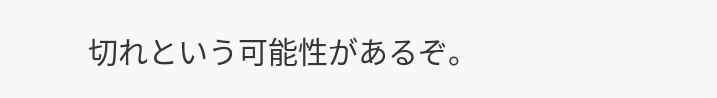切れという可能性があるぞ。